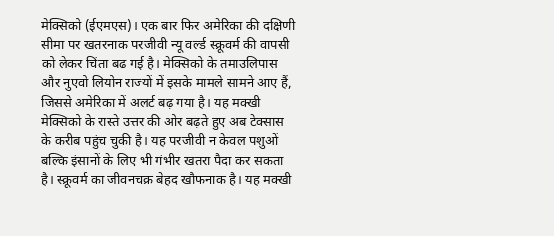मेक्सिको (ईएमएस)। एक बार फिर अमेरिका की दक्षिणी सीमा पर खतरनाक परजीवी न्यू वर्ल्ड स्क्रूवर्म की वापसी को लेकर चिंता बढ गई है। मेक्सिको के तमाउलिपास और नुएवो लियोन राज्यों में इसके मामले सामने आए हैं, जिससे अमेरिका में अलर्ट बढ़ गया है। यह मक्खी मेक्सिको के रास्ते उत्तर की ओर बढ़ते हुए अब टेक्सास के करीब पहुंच चुकी है। यह परजीवी न केवल पशुओं बल्कि इंसानों के लिए भी गंभीर खतरा पैदा कर सकता है। स्क्रूवर्म का जीवनचक्र बेहद खौफनाक है। यह मक्खी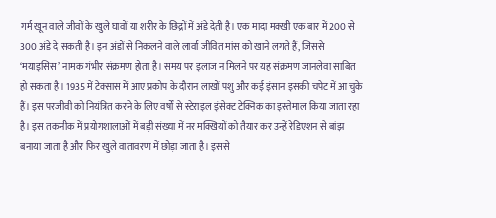गर्म खून वाले जीवों के खुले घावों या शरीर के छिद्रों में अंडे देती है। एक मादा मक्खी एक बार में 200 से 300 अंडे दे सकती है। इन अंडों से निकलने वाले लार्वा जीवित मांस को खाने लगते हैं, जिससे ‘मयाइसिस’ नामक गंभीर संक्रमण होता है। समय पर इलाज न मिलने पर यह संक्रमण जानलेवा साबित हो सकता है। 1935 में टेक्सास में आए प्रकोप के दौरान लाखों पशु और कई इंसान इसकी चपेट में आ चुके हैं। इस परजीवी को नियंत्रित करने के लिए वर्षों से स्टेराइल इंसेक्ट टेक्निक का इस्तेमाल किया जाता रहा है। इस तकनीक में प्रयोगशालाओं में बड़ी संख्या में नर मक्खियों को तैयार कर उन्हें रेडिएशन से बांझ बनाया जाता है और फिर खुले वातावरण में छोड़ा जाता है। इससे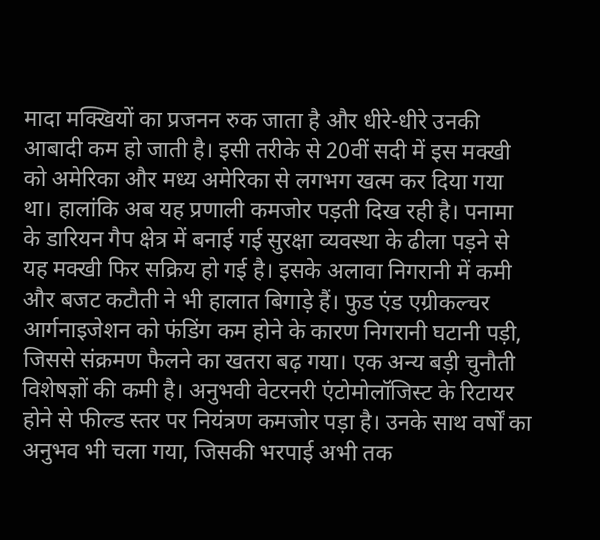मादा मक्खियों का प्रजनन रुक जाता है और धीरे-धीरे उनकी आबादी कम हो जाती है। इसी तरीके से 20वीं सदी में इस मक्खी को अमेरिका और मध्य अमेरिका से लगभग खत्म कर दिया गया था। हालांकि अब यह प्रणाली कमजोर पड़ती दिख रही है। पनामा के डारियन गैप क्षेत्र में बनाई गई सुरक्षा व्यवस्था के ढीला पड़ने से यह मक्खी फिर सक्रिय हो गई है। इसके अलावा निगरानी में कमी और बजट कटौती ने भी हालात बिगाड़े हैं। फुड एंड एग्रीकल्चर आर्गनाइजेशन को फंडिंग कम होने के कारण निगरानी घटानी पड़ी, जिससे संक्रमण फैलने का खतरा बढ़ गया। एक अन्य बड़ी चुनौती विशेषज्ञों की कमी है। अनुभवी वेटरनरी एंटोमोलॉजिस्ट के रिटायर होने से फील्ड स्तर पर नियंत्रण कमजोर पड़ा है। उनके साथ वर्षों का अनुभव भी चला गया, जिसकी भरपाई अभी तक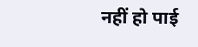नहीं हो पाई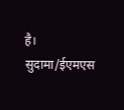है। सुदामा/ईएमएस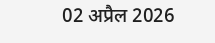02 अप्रैल 2026